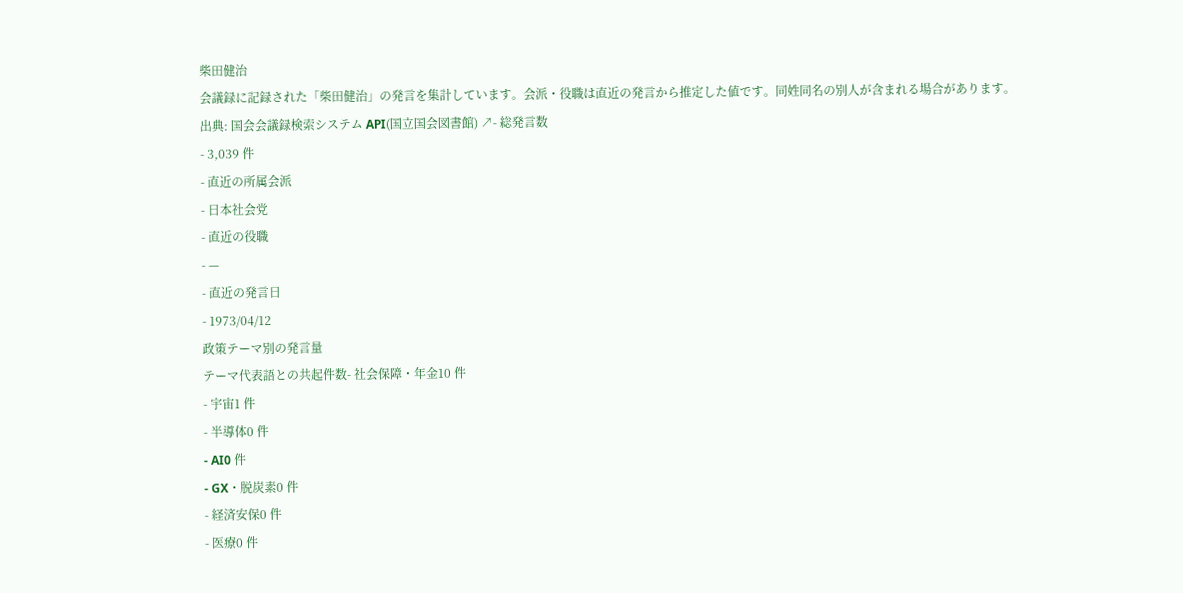柴田健治
会議録に記録された「柴田健治」の発言を集計しています。会派・役職は直近の発言から推定した値です。同姓同名の別人が含まれる場合があります。
出典: 国会会議録検索システム API(国立国会図書館) ↗- 総発言数
- 3,039 件
- 直近の所属会派
- 日本社会党
- 直近の役職
- —
- 直近の発言日
- 1973/04/12
政策テーマ別の発言量
テーマ代表語との共起件数- 社会保障・年金10 件
- 宇宙1 件
- 半導体0 件
- AI0 件
- GX・脱炭素0 件
- 経済安保0 件
- 医療0 件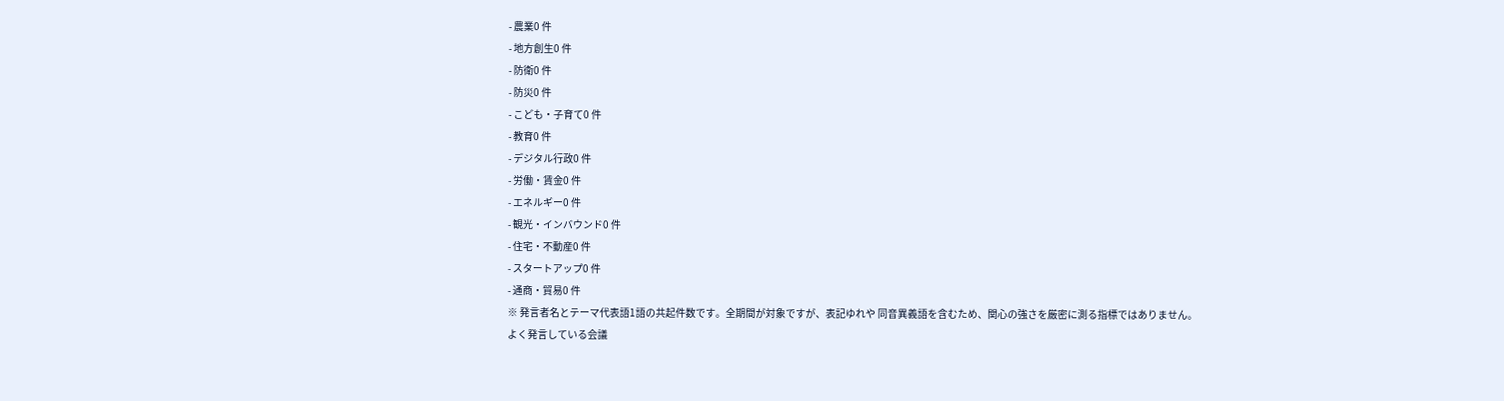- 農業0 件
- 地方創生0 件
- 防衛0 件
- 防災0 件
- こども・子育て0 件
- 教育0 件
- デジタル行政0 件
- 労働・賃金0 件
- エネルギー0 件
- 観光・インバウンド0 件
- 住宅・不動産0 件
- スタートアップ0 件
- 通商・貿易0 件
※ 発言者名とテーマ代表語1語の共起件数です。全期間が対象ですが、表記ゆれや 同音異義語を含むため、関心の強さを厳密に測る指標ではありません。
よく発言している会議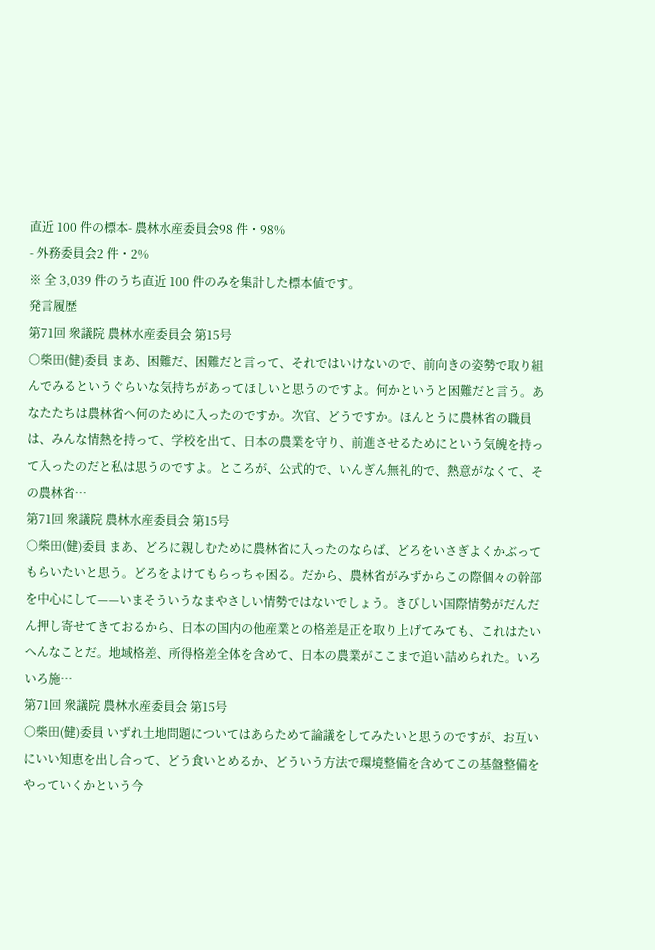直近 100 件の標本- 農林水産委員会98 件・98%
- 外務委員会2 件・2%
※ 全 3,039 件のうち直近 100 件のみを集計した標本値です。
発言履歴
第71回 衆議院 農林水産委員会 第15号
○柴田(健)委員 まあ、困難だ、困難だと言って、それではいけないので、前向きの姿勢で取り組んでみるというぐらいな気持ちがあってほしいと思うのですよ。何かというと困難だと言う。あなたたちは農林省へ何のために入ったのですか。次官、どうですか。ほんとうに農林省の職員は、みんな情熱を持って、学校を出て、日本の農業を守り、前進させるためにという気魄を持って入ったのだと私は思うのですよ。ところが、公式的で、いんぎん無礼的で、熱意がなくて、その農林省…
第71回 衆議院 農林水産委員会 第15号
○柴田(健)委員 まあ、どろに親しむために農林省に入ったのならば、どろをいさぎよくかぶってもらいたいと思う。どろをよけてもらっちゃ困る。だから、農林省がみずからこの際個々の幹部を中心にして——いまそういうなまやさしい情勢ではないでしょう。きびしい国際情勢がだんだん押し寄せてきておるから、日本の国内の他産業との格差是正を取り上げてみても、これはたいへんなことだ。地域格差、所得格差全体を含めて、日本の農業がここまで追い詰められた。いろいろ施…
第71回 衆議院 農林水産委員会 第15号
○柴田(健)委員 いずれ土地問題についてはあらためて論議をしてみたいと思うのですが、お互いにいい知恵を出し合って、どう食いとめるか、どういう方法で環境整備を含めてこの基盤整備をやっていくかという今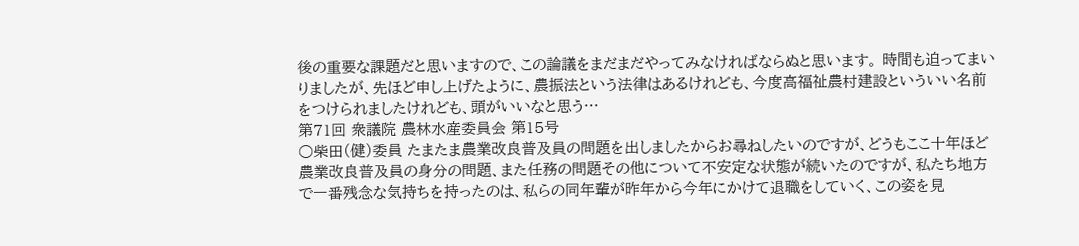後の重要な課題だと思いますので、この論議をまだまだやってみなければならぬと思います。 時間も迫ってまいりましたが、先ほど申し上げたように、農振法という法律はあるけれども、今度高福祉農村建設といういい名前をつけられましたけれども、頭がいいなと思う…
第71回 衆議院 農林水産委員会 第15号
○柴田(健)委員 たまたま農業改良普及員の問題を出しましたからお尋ねしたいのですが、どうもここ十年ほど農業改良普及員の身分の問題、また任務の問題その他について不安定な状態が続いたのですが、私たち地方で一番残念な気持ちを持ったのは、私らの同年輩が昨年から今年にかけて退職をしていく、この姿を見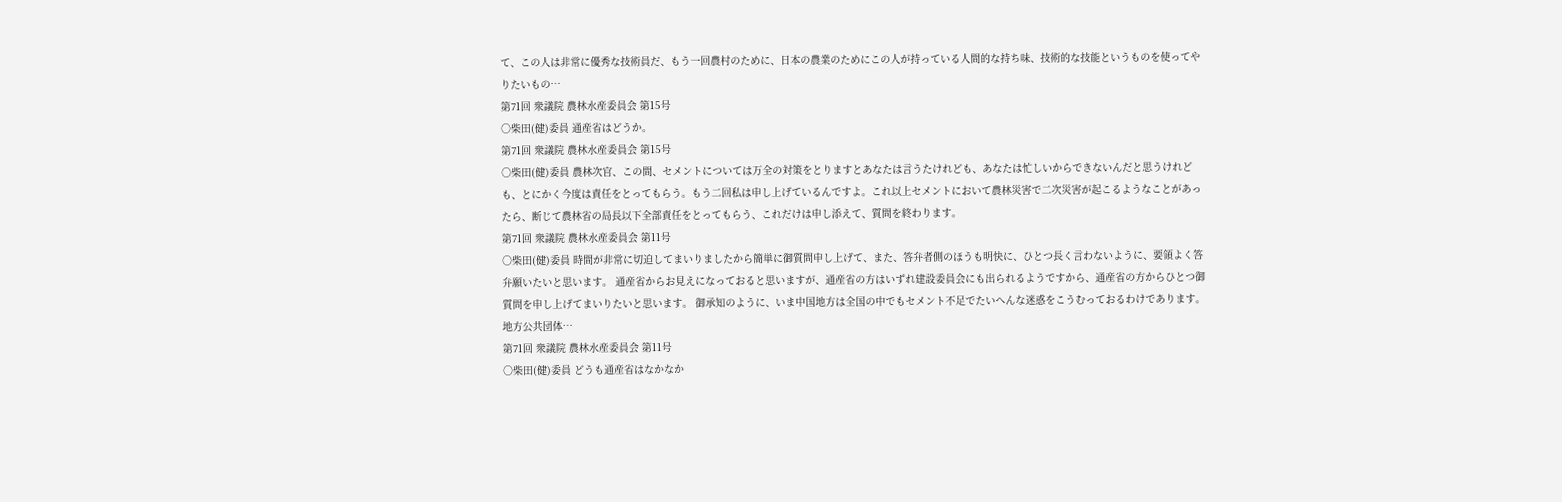て、この人は非常に優秀な技術員だ、もう一回農村のために、日本の農業のためにこの人が持っている人間的な持ち味、技術的な技能というものを使ってやりたいもの…
第71回 衆議院 農林水産委員会 第15号
○柴田(健)委員 通産省はどうか。
第71回 衆議院 農林水産委員会 第15号
○柴田(健)委員 農林次官、この間、セメントについては万全の対策をとりますとあなたは言うたけれども、あなたは忙しいからできないんだと思うけれども、とにかく今度は責任をとってもらう。もう二回私は申し上げているんですよ。これ以上セメントにおいて農林災害で二次災害が起こるようなことがあったら、断じて農林省の局長以下全部責任をとってもらう、これだけは申し添えて、質問を終わります。
第71回 衆議院 農林水産委員会 第11号
○柴田(健)委員 時間が非常に切迫してまいりましたから簡単に御質問申し上げて、また、答弁者側のほうも明快に、ひとつ長く言わないように、要領よく答弁願いたいと思います。 通産省からお見えになっておると思いますが、通産省の方はいずれ建設委員会にも出られるようですから、通産省の方からひとつ御質問を申し上げてまいりたいと思います。 御承知のように、いま中国地方は全国の中でもセメント不足でたいへんな迷惑をこうむっておるわけであります。地方公共団体…
第71回 衆議院 農林水産委員会 第11号
○柴田(健)委員 どうも通産省はなかなか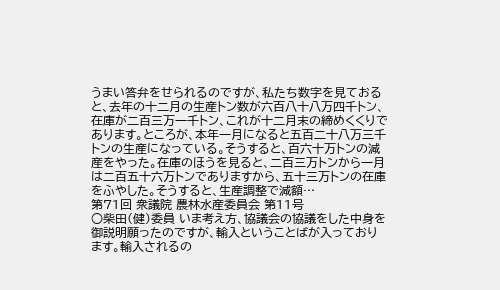うまい答弁をせられるのですが、私たち数字を見ておると、去年の十二月の生産トン数が六百八十八万四千トン、在庫が二百三万一千トン、これが十二月末の締めくくりであります。ところが、本年一月になると五百二十八万三千トンの生産になっている。そうすると、百六十万トンの減産をやった。在庫のほうを見ると、二百三万トンから一月は二百五十六万トンでありますから、五十三万トンの在庫をふやした。そうすると、生産調整で減額…
第71回 衆議院 農林水産委員会 第11号
○柴田(健)委員 いま考え方、協議会の協議をした中身を御説明願ったのですが、輸入ということばが入っております。輸入されるの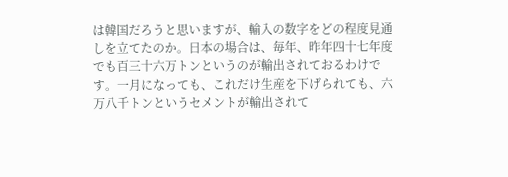は韓国だろうと思いますが、輸入の数字をどの程度見通しを立てたのか。日本の場合は、毎年、昨年四十七年度でも百三十六万トンというのが輸出されておるわけです。一月になっても、これだけ生産を下げられても、六万八千トンというセメントが輸出されて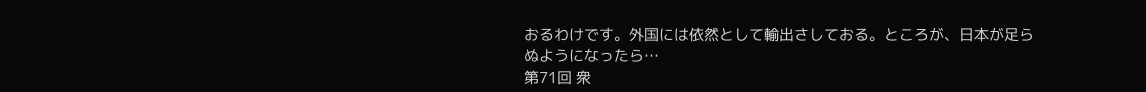おるわけです。外国には依然として輸出さしておる。ところが、日本が足らぬようになったら…
第71回 衆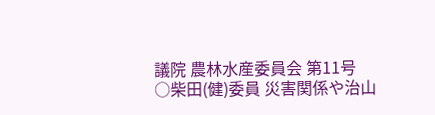議院 農林水産委員会 第11号
○柴田(健)委員 災害関係や治山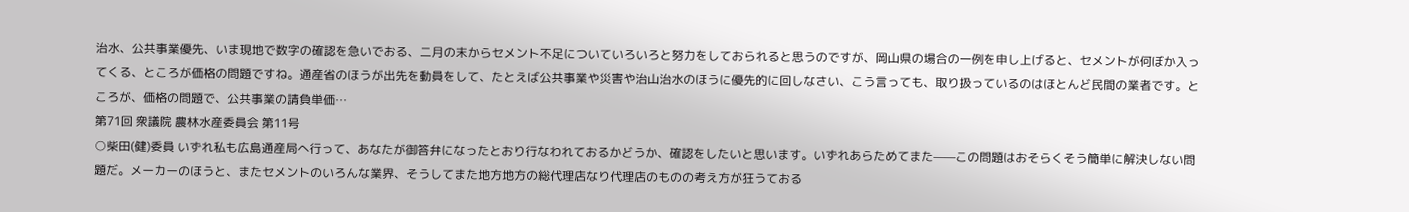治水、公共事業優先、いま現地で数字の確認を急いでおる、二月の末からセメント不足についていろいろと努力をしておられると思うのですが、岡山県の場合の一例を申し上げると、セメントが何ぼか入ってくる、ところが価格の問題ですね。通産省のほうが出先を動員をして、たとえば公共事業や災害や治山治水のほうに優先的に回しなさい、こう言っても、取り扱っているのはほとんど民間の業者です。ところが、価格の問題で、公共事業の請負単価…
第71回 衆議院 農林水産委員会 第11号
○柴田(健)委員 いずれ私も広島通産局へ行って、あなたが御答弁になったとおり行なわれておるかどうか、確認をしたいと思います。いずれあらためてまた——この問題はおそらくそう簡単に解決しない問題だ。メーカーのほうと、またセメントのいろんな業界、そうしてまた地方地方の総代理店なり代理店のものの考え方が狂うておる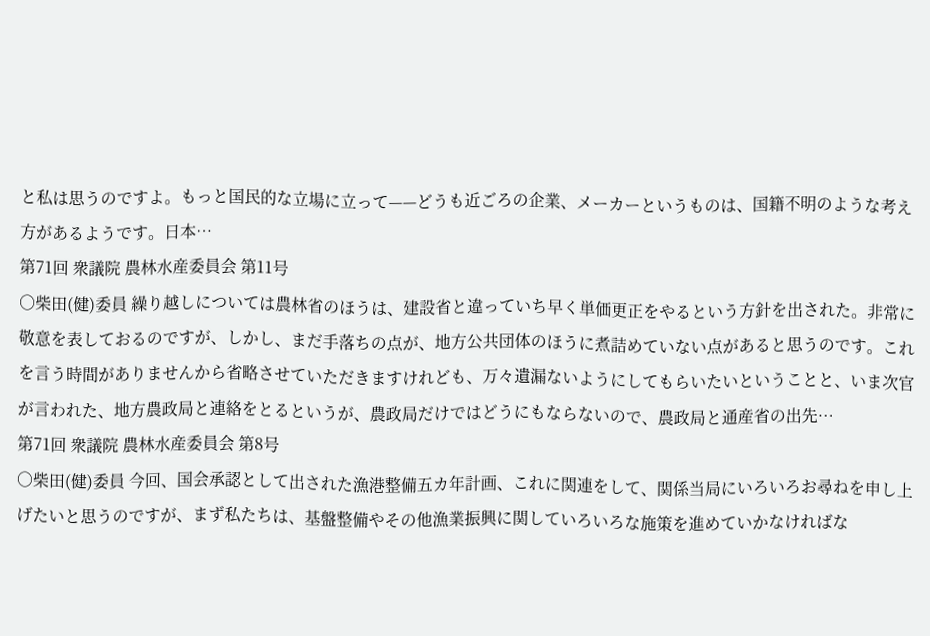と私は思うのですよ。もっと国民的な立場に立って——どうも近ごろの企業、メーカーというものは、国籍不明のような考え方があるようです。日本…
第71回 衆議院 農林水産委員会 第11号
○柴田(健)委員 繰り越しについては農林省のほうは、建設省と違っていち早く単価更正をやるという方針を出された。非常に敬意を表しておるのですが、しかし、まだ手落ちの点が、地方公共団体のほうに煮詰めていない点があると思うのです。これを言う時間がありませんから省略させていただきますけれども、万々遺漏ないようにしてもらいたいということと、いま次官が言われた、地方農政局と連絡をとるというが、農政局だけではどうにもならないので、農政局と通産省の出先…
第71回 衆議院 農林水産委員会 第8号
○柴田(健)委員 今回、国会承認として出された漁港整備五カ年計画、これに関連をして、関係当局にいろいろお尋ねを申し上げたいと思うのですが、まず私たちは、基盤整備やその他漁業振興に関していろいろな施策を進めていかなければな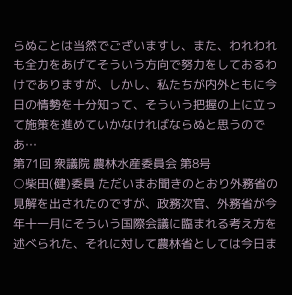らぬことは当然でございますし、また、われわれも全力をあげてそういう方向で努力をしておるわけでありますが、しかし、私たちが内外ともに今日の情勢を十分知って、そういう把握の上に立って施策を進めていかなければならぬと思うのであ…
第71回 衆議院 農林水産委員会 第8号
○柴田(健)委員 ただいまお聞きのとおり外務省の見解を出されたのですが、政務次官、外務省が今年十一月にそういう国際会議に臨まれる考え方を述べられた、それに対して農林省としては今日ま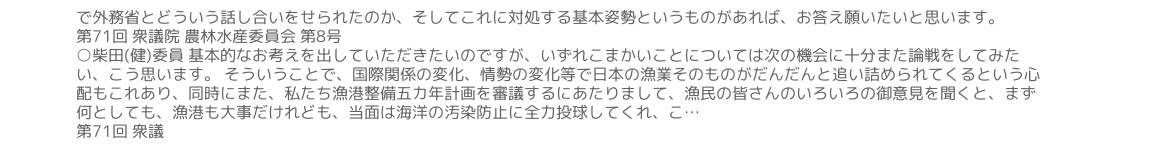で外務省とどういう話し合いをせられたのか、そしてこれに対処する基本姿勢というものがあれば、お答え願いたいと思います。
第71回 衆議院 農林水産委員会 第8号
○柴田(健)委員 基本的なお考えを出していただきたいのですが、いずれこまかいことについては次の機会に十分また論戦をしてみたい、こう思います。 そういうことで、国際関係の変化、情勢の変化等で日本の漁業そのものがだんだんと追い詰められてくるという心配もこれあり、同時にまた、私たち漁港整備五カ年計画を審議するにあたりまして、漁民の皆さんのいろいろの御意見を聞くと、まず何としても、漁港も大事だけれども、当面は海洋の汚染防止に全力投球してくれ、こ…
第71回 衆議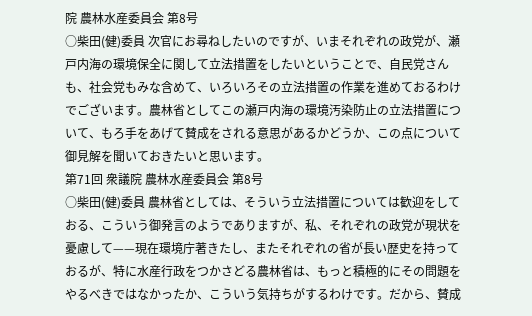院 農林水産委員会 第8号
○柴田(健)委員 次官にお尋ねしたいのですが、いまそれぞれの政党が、瀬戸内海の環境保全に関して立法措置をしたいということで、自民党さんも、社会党もみな含めて、いろいろその立法措置の作業を進めておるわけでございます。農林省としてこの瀬戸内海の環境汚染防止の立法措置について、もろ手をあげて賛成をされる意思があるかどうか、この点について御見解を聞いておきたいと思います。
第71回 衆議院 農林水産委員会 第8号
○柴田(健)委員 農林省としては、そういう立法措置については歓迎をしておる、こういう御発言のようでありますが、私、それぞれの政党が現状を憂慮して——現在環境庁著きたし、またそれぞれの省が長い歴史を持っておるが、特に水産行政をつかさどる農林省は、もっと積極的にその問題をやるべきではなかったか、こういう気持ちがするわけです。だから、賛成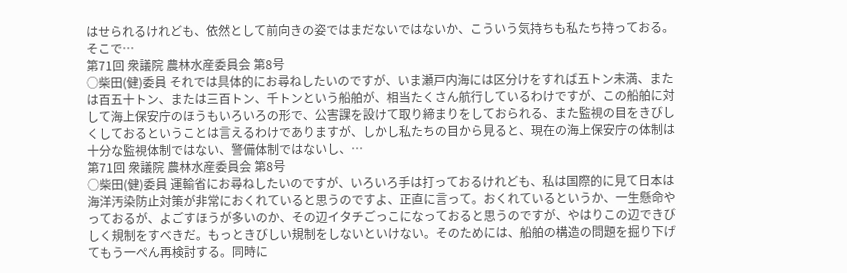はせられるけれども、依然として前向きの姿ではまだないではないか、こういう気持ちも私たち持っておる。 そこで…
第71回 衆議院 農林水産委員会 第8号
○柴田(健)委員 それでは具体的にお尋ねしたいのですが、いま瀬戸内海には区分けをすれば五トン未満、または百五十トン、または三百トン、千トンという船舶が、相当たくさん航行しているわけですが、この船舶に対して海上保安庁のほうもいろいろの形で、公害課を設けて取り締まりをしておられる、また監視の目をきびしくしておるということは言えるわけでありますが、しかし私たちの目から見ると、現在の海上保安庁の体制は十分な監視体制ではない、警備体制ではないし、…
第71回 衆議院 農林水産委員会 第8号
○柴田(健)委員 運輸省にお尋ねしたいのですが、いろいろ手は打っておるけれども、私は国際的に見て日本は海洋汚染防止対策が非常におくれていると思うのですよ、正直に言って。おくれているというか、一生懸命やっておるが、よごすほうが多いのか、その辺イタチごっこになっておると思うのですが、やはりこの辺できびしく規制をすべきだ。もっときびしい規制をしないといけない。そのためには、船舶の構造の問題を掘り下げてもう一ぺん再検討する。同時に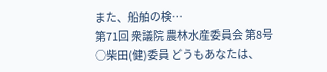また、船舶の検…
第71回 衆議院 農林水産委員会 第8号
○柴田(健)委員 どうもあなたは、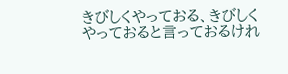きびしくやっておる、きびしくやっておると言っておるけれ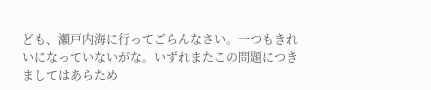ども、瀬戸内海に行ってごらんなさい。一つもきれいになっていないがな。いずれまたこの問題につきましてはあらため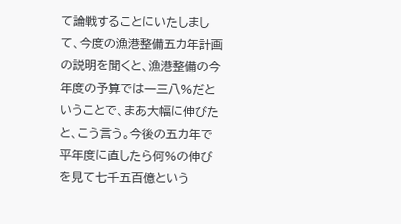て論戦することにいたしまして、今度の漁港整備五カ年計画の説明を聞くと、漁港整備の今年度の予算では一三八%だということで、まあ大幅に伸びたと、こう言う。今後の五カ年で平年度に直したら何%の伸びを見て七千五百億という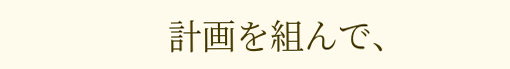計画を組んで、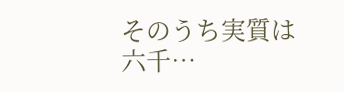そのうち実質は六千…